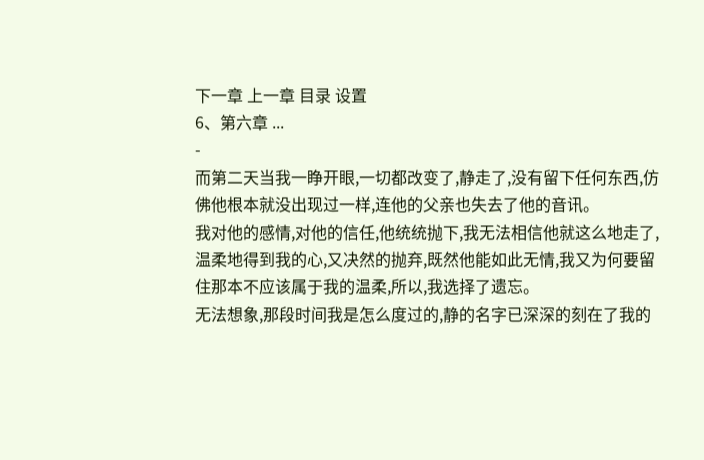下一章 上一章 目录 设置
6、第六章 ...
-
而第二天当我一睁开眼,一切都改变了,静走了,没有留下任何东西,仿佛他根本就没出现过一样,连他的父亲也失去了他的音讯。
我对他的感情,对他的信任,他统统抛下,我无法相信他就这么地走了,温柔地得到我的心,又决然的抛弃,既然他能如此无情,我又为何要留住那本不应该属于我的温柔,所以,我选择了遗忘。
无法想象,那段时间我是怎么度过的,静的名字已深深的刻在了我的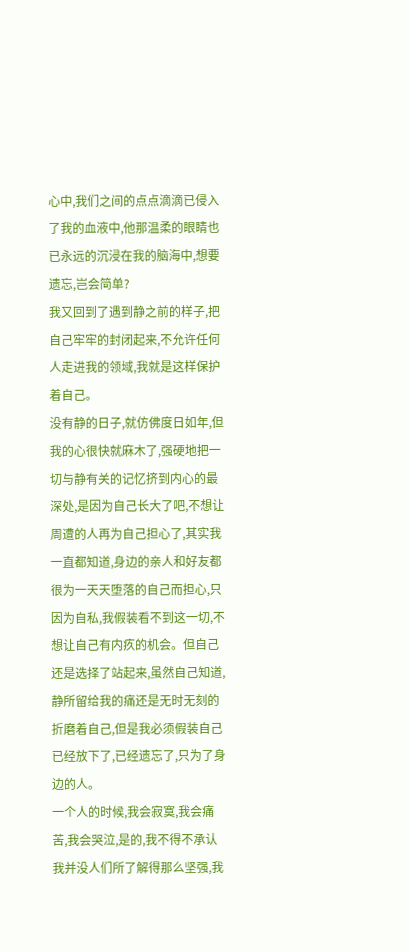心中,我们之间的点点滴滴已侵入了我的血液中,他那温柔的眼睛也已永远的沉浸在我的脑海中,想要遗忘,岂会简单?
我又回到了遇到静之前的样子,把自己牢牢的封闭起来,不允许任何人走进我的领域,我就是这样保护着自己。
没有静的日子,就仿佛度日如年,但我的心很快就麻木了,强硬地把一切与静有关的记忆挤到内心的最深处,是因为自己长大了吧,不想让周遭的人再为自己担心了,其实我一直都知道,身边的亲人和好友都很为一天天堕落的自己而担心,只因为自私,我假装看不到这一切,不想让自己有内疚的机会。但自己还是选择了站起来,虽然自己知道,静所留给我的痛还是无时无刻的折磨着自己,但是我必须假装自己已经放下了,已经遗忘了,只为了身边的人。
一个人的时候,我会寂寞,我会痛苦,我会哭泣,是的,我不得不承认我并没人们所了解得那么坚强,我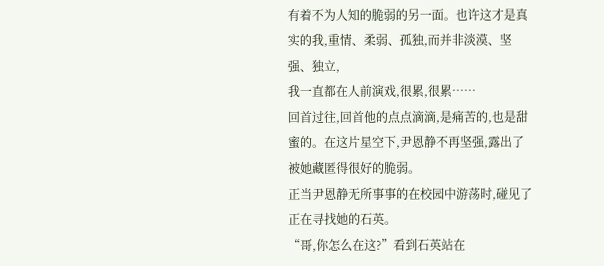有着不为人知的脆弱的另一面。也许这才是真实的我,重情、柔弱、孤独,而并非淡漠、坚强、独立,
我一直都在人前演戏,很累,很累……
回首过往,回首他的点点滴滴,是痛苦的,也是甜蜜的。在这片星空下,尹恩静不再坚强,露出了被她藏匿得很好的脆弱。
正当尹恩静无所事事的在校园中游荡时,碰见了正在寻找她的石英。
“哥,你怎么在这?”看到石英站在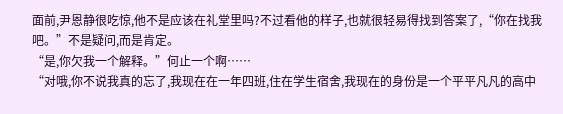面前,尹恩静很吃惊,他不是应该在礼堂里吗?不过看他的样子,也就很轻易得找到答案了,“你在找我吧。”不是疑问,而是肯定。
“是,你欠我一个解释。”何止一个啊……
“对哦,你不说我真的忘了,我现在在一年四班,住在学生宿舍,我现在的身份是一个平平凡凡的高中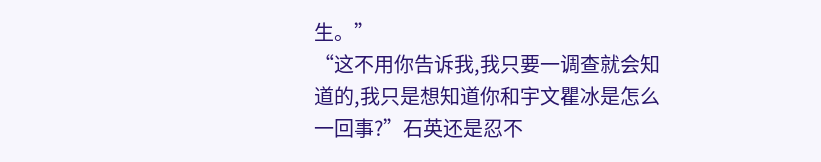生。”
“这不用你告诉我,我只要一调查就会知道的,我只是想知道你和宇文瞿冰是怎么一回事?”石英还是忍不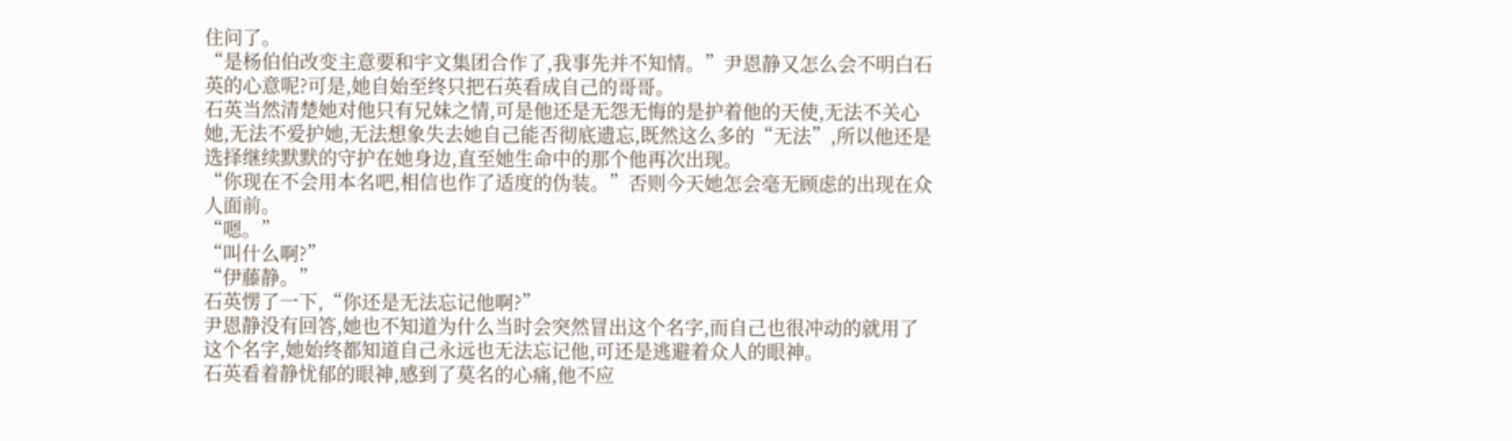住问了。
“是杨伯伯改变主意要和宇文集团合作了,我事先并不知情。”尹恩静又怎么会不明白石英的心意呢?可是,她自始至终只把石英看成自己的哥哥。
石英当然清楚她对他只有兄妹之情,可是他还是无怨无悔的是护着他的天使,无法不关心她,无法不爱护她,无法想象失去她自己能否彻底遗忘,既然这么多的“无法”,所以他还是选择继续默默的守护在她身边,直至她生命中的那个他再次出现。
“你现在不会用本名吧,相信也作了适度的伪装。”否则今天她怎会毫无顾虑的出现在众人面前。
“嗯。”
“叫什么啊?”
“伊藤静。”
石英愣了一下,“你还是无法忘记他啊?”
尹恩静没有回答,她也不知道为什么当时会突然冒出这个名字,而自己也很冲动的就用了这个名字,她始终都知道自己永远也无法忘记他,可还是逃避着众人的眼神。
石英看着静忧郁的眼神,感到了莫名的心痛,他不应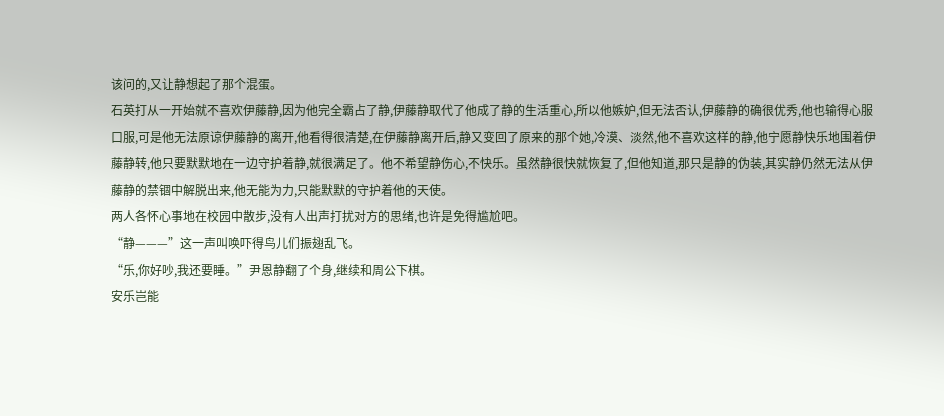该问的,又让静想起了那个混蛋。
石英打从一开始就不喜欢伊藤静,因为他完全霸占了静,伊藤静取代了他成了静的生活重心,所以他嫉妒,但无法否认,伊藤静的确很优秀,他也输得心服口服,可是他无法原谅伊藤静的离开,他看得很清楚,在伊藤静离开后,静又变回了原来的那个她,冷漠、淡然,他不喜欢这样的静,他宁愿静快乐地围着伊藤静转,他只要默默地在一边守护着静,就很满足了。他不希望静伤心,不快乐。虽然静很快就恢复了,但他知道,那只是静的伪装,其实静仍然无法从伊藤静的禁锢中解脱出来,他无能为力,只能默默的守护着他的天使。
两人各怀心事地在校园中散步,没有人出声打扰对方的思绪,也许是免得尴尬吧。
“静———”这一声叫唤吓得鸟儿们振翅乱飞。
“乐,你好吵,我还要睡。”尹恩静翻了个身,继续和周公下棋。
安乐岂能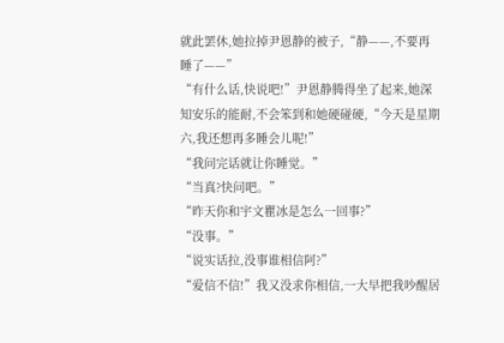就此罢休,她拉掉尹恩静的被子,“静——,不要再睡了——”
“有什么话,快说吧!”尹恩静腾得坐了起来,她深知安乐的能耐,不会笨到和她硬碰硬,“今天是星期六,我还想再多睡会儿呢!”
“我问完话就让你睡觉。”
“当真?快问吧。”
“昨天你和宇文瞿冰是怎么一回事?”
“没事。”
“说实话拉,没事谁相信阿?”
“爱信不信!”我又没求你相信,一大早把我吵醒居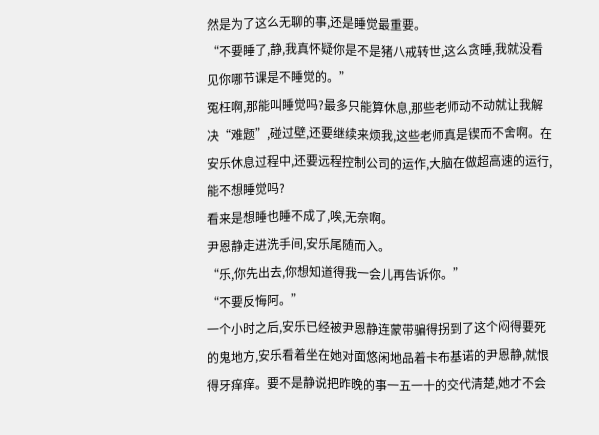然是为了这么无聊的事,还是睡觉最重要。
“不要睡了,静,我真怀疑你是不是猪八戒转世,这么贪睡,我就没看见你哪节课是不睡觉的。”
冤枉啊,那能叫睡觉吗?最多只能算休息,那些老师动不动就让我解决“难题”,碰过壁,还要继续来烦我,这些老师真是锲而不舍啊。在安乐休息过程中,还要远程控制公司的运作,大脑在做超高速的运行,能不想睡觉吗?
看来是想睡也睡不成了,唉,无奈啊。
尹恩静走进洗手间,安乐尾随而入。
“乐,你先出去,你想知道得我一会儿再告诉你。”
“不要反悔阿。”
一个小时之后,安乐已经被尹恩静连蒙带骗得拐到了这个闷得要死的鬼地方,安乐看着坐在她对面悠闲地品着卡布基诺的尹恩静,就恨得牙痒痒。要不是静说把昨晚的事一五一十的交代清楚,她才不会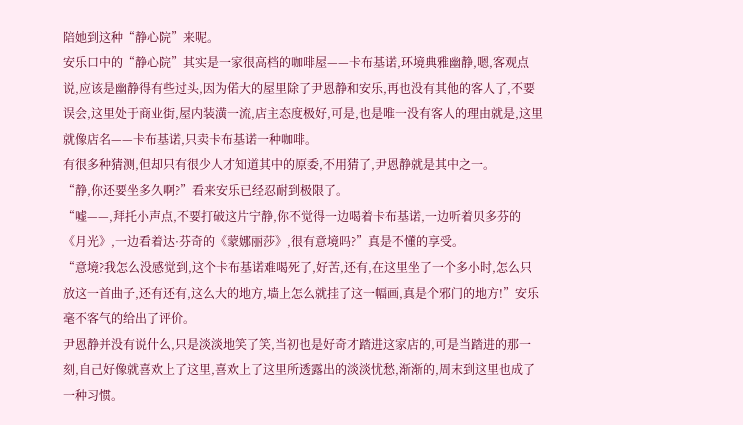陪她到这种“静心院”来呢。
安乐口中的“静心院”其实是一家很高档的咖啡屋——卡布基诺,环境典雅幽静,嗯,客观点说,应该是幽静得有些过头,因为偌大的屋里除了尹恩静和安乐,再也没有其他的客人了,不要误会,这里处于商业街,屋内装潢一流,店主态度极好,可是,也是唯一没有客人的理由就是,这里就像店名——卡布基诺,只卖卡布基诺一种咖啡。
有很多种猜测,但却只有很少人才知道其中的原委,不用猜了,尹恩静就是其中之一。
“静,你还要坐多久啊?”看来安乐已经忍耐到极限了。
“嘘——,拜托小声点,不要打破这片宁静,你不觉得一边喝着卡布基诺,一边听着贝多芬的《月光》,一边看着达·芬奇的《蒙娜丽莎》,很有意境吗?”真是不懂的享受。
“意境?我怎么没感觉到,这个卡布基诺难喝死了,好苦,还有,在这里坐了一个多小时,怎么只放这一首曲子,还有还有,这么大的地方,墙上怎么就挂了这一幅画,真是个邪门的地方!”安乐毫不客气的给出了评价。
尹恩静并没有说什么,只是淡淡地笑了笑,当初也是好奇才踏进这家店的,可是当踏进的那一刻,自己好像就喜欢上了这里,喜欢上了这里所透露出的淡淡忧愁,渐渐的,周末到这里也成了一种习惯。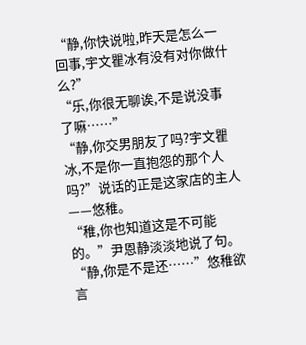“静,你快说啦,昨天是怎么一回事,宇文瞿冰有没有对你做什么?”
“乐,你很无聊诶,不是说没事了嘛……”
“静,你交男朋友了吗?宇文瞿冰,不是你一直抱怨的那个人吗?”说话的正是这家店的主人——悠稚。
“稚,你也知道这是不可能的。”尹恩静淡淡地说了句。
“静,你是不是还……”悠稚欲言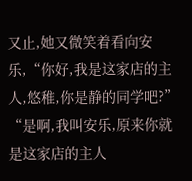又止,她又微笑着看向安乐,“你好,我是这家店的主人,悠稚,你是静的同学吧?”
“是啊,我叫安乐,原来你就是这家店的主人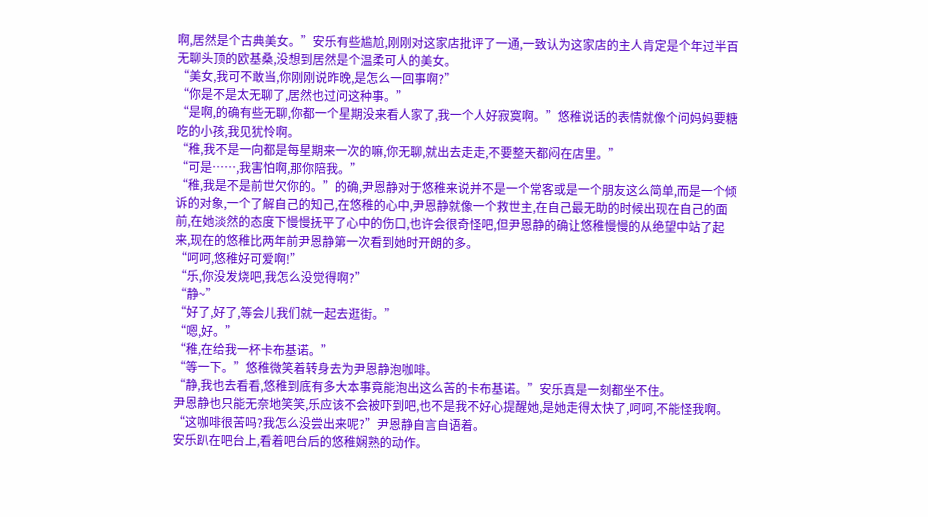啊,居然是个古典美女。”安乐有些尴尬,刚刚对这家店批评了一通,一致认为这家店的主人肯定是个年过半百无聊头顶的欧基桑,没想到居然是个温柔可人的美女。
“美女,我可不敢当,你刚刚说昨晚,是怎么一回事啊?”
“你是不是太无聊了,居然也过问这种事。”
“是啊,的确有些无聊,你都一个星期没来看人家了,我一个人好寂寞啊。”悠稚说话的表情就像个问妈妈要糖吃的小孩,我见犹怜啊。
“稚,我不是一向都是每星期来一次的嘛,你无聊,就出去走走,不要整天都闷在店里。”
“可是……,我害怕啊,那你陪我。”
“稚,我是不是前世欠你的。”的确,尹恩静对于悠稚来说并不是一个常客或是一个朋友这么简单,而是一个倾诉的对象,一个了解自己的知己,在悠稚的心中,尹恩静就像一个救世主,在自己最无助的时候出现在自己的面前,在她淡然的态度下慢慢抚平了心中的伤口,也许会很奇怪吧,但尹恩静的确让悠稚慢慢的从绝望中站了起来,现在的悠稚比两年前尹恩静第一次看到她时开朗的多。
“呵呵,悠稚好可爱啊!”
“乐,你没发烧吧,我怎么没觉得啊?”
“静~”
“好了,好了,等会儿我们就一起去逛街。”
“嗯,好。”
“稚,在给我一杯卡布基诺。”
“等一下。”悠稚微笑着转身去为尹恩静泡咖啡。
“静,我也去看看,悠稚到底有多大本事竟能泡出这么苦的卡布基诺。”安乐真是一刻都坐不住。
尹恩静也只能无奈地笑笑,乐应该不会被吓到吧,也不是我不好心提醒她,是她走得太快了,呵呵,不能怪我啊。
“这咖啡很苦吗?我怎么没尝出来呢?”尹恩静自言自语着。
安乐趴在吧台上,看着吧台后的悠稚娴熟的动作。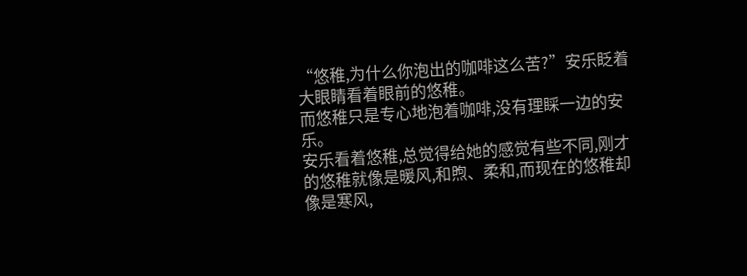“悠稚,为什么你泡出的咖啡这么苦?”安乐眨着大眼睛看着眼前的悠稚。
而悠稚只是专心地泡着咖啡,没有理睬一边的安乐。
安乐看着悠稚,总觉得给她的感觉有些不同,刚才的悠稚就像是暖风,和煦、柔和,而现在的悠稚却像是寒风,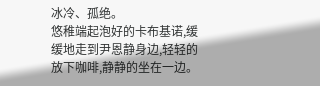冰冷、孤绝。
悠稚端起泡好的卡布基诺,缓缓地走到尹恩静身边,轻轻的放下咖啡,静静的坐在一边。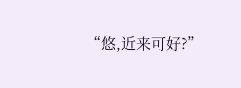“悠,近来可好?”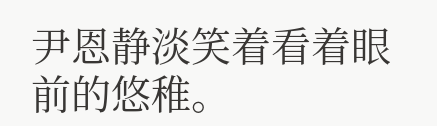尹恩静淡笑着看着眼前的悠稚。